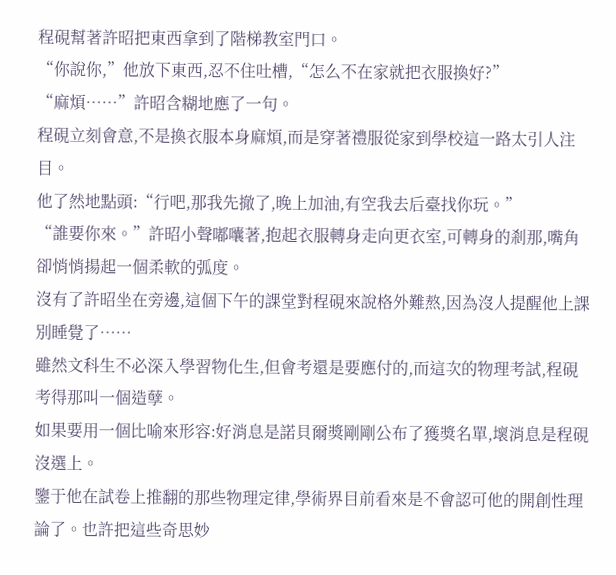程硯幫著許昭把東西拿到了階梯教室門口。
“你說你,”他放下東西,忍不住吐槽,“怎么不在家就把衣服換好?”
“麻煩……”許昭含糊地應了一句。
程硯立刻會意,不是換衣服本身麻煩,而是穿著禮服從家到學校這一路太引人注目。
他了然地點頭:“行吧,那我先撤了,晚上加油,有空我去后臺找你玩。”
“誰要你來。”許昭小聲嘟囔著,抱起衣服轉身走向更衣室,可轉身的剎那,嘴角卻悄悄揚起一個柔軟的弧度。
沒有了許昭坐在旁邊,這個下午的課堂對程硯來說格外難熬,因為沒人提醒他上課別睡覺了……
雖然文科生不必深入學習物化生,但會考還是要應付的,而這次的物理考試,程硯考得那叫一個造孽。
如果要用一個比喻來形容:好消息是諾貝爾獎剛剛公布了獲獎名單,壞消息是程硯沒選上。
鑒于他在試卷上推翻的那些物理定律,學術界目前看來是不會認可他的開創性理論了。也許把這些奇思妙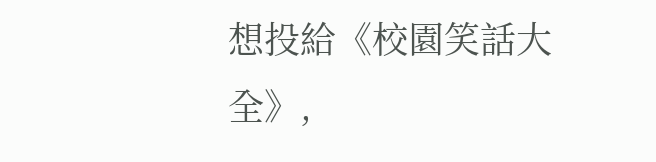想投給《校園笑話大全》,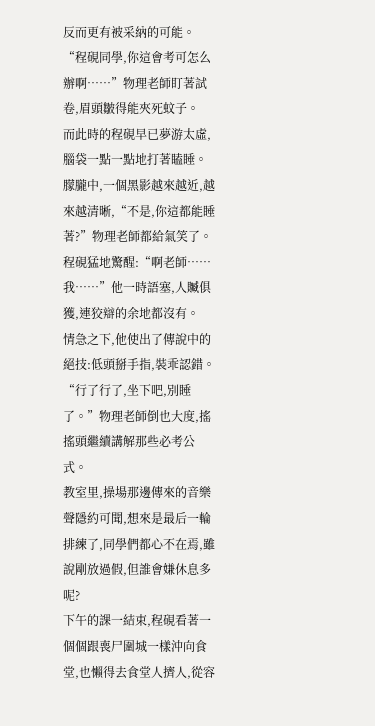反而更有被采納的可能。
“程硯同學,你這會考可怎么辦啊……”物理老師盯著試卷,眉頭皺得能夾死蚊子。
而此時的程硯早已夢游太虛,腦袋一點一點地打著瞌睡。
朦朧中,一個黑影越來越近,越來越清晰,“不是,你這都能睡著?”物理老師都給氣笑了。
程硯猛地驚醒:“啊老師……我……”他一時語塞,人贓俱獲,連狡辯的余地都沒有。
情急之下,他使出了傳說中的絕技:低頭掰手指,裝乖認錯。
“行了行了,坐下吧,別睡了。”物理老師倒也大度,搖搖頭繼續講解那些必考公式。
教室里,操場那邊傳來的音樂聲隱約可聞,想來是最后一輪排練了,同學們都心不在焉,雖說剛放過假,但誰會嫌休息多呢?
下午的課一結束,程硯看著一個個跟喪尸圍城一樣沖向食堂,也懶得去食堂人擠人,從容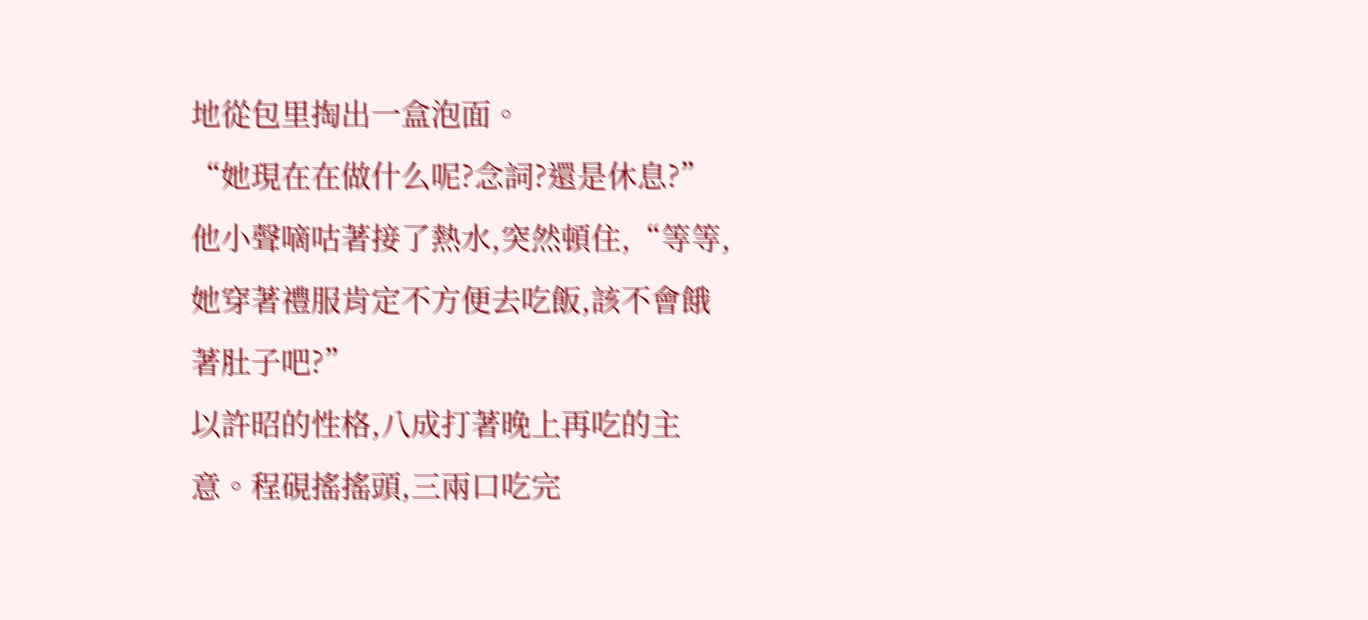地從包里掏出一盒泡面。
“她現在在做什么呢?念詞?還是休息?”他小聲嘀咕著接了熱水,突然頓住,“等等,她穿著禮服肯定不方便去吃飯,該不會餓著肚子吧?”
以許昭的性格,八成打著晚上再吃的主意。程硯搖搖頭,三兩口吃完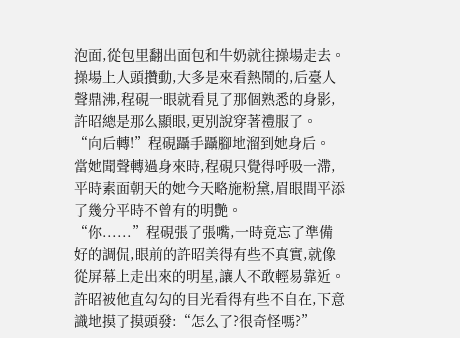泡面,從包里翻出面包和牛奶就往操場走去。
操場上人頭攢動,大多是來看熱鬧的,后臺人聲鼎沸,程硯一眼就看見了那個熟悉的身影,許昭總是那么顯眼,更別說穿著禮服了。
“向后轉!”程硯躡手躡腳地溜到她身后。
當她聞聲轉過身來時,程硯只覺得呼吸一滯,平時素面朝天的她今天略施粉黛,眉眼間平添了幾分平時不曾有的明艷。
“你......”程硯張了張嘴,一時竟忘了準備好的調侃,眼前的許昭美得有些不真實,就像從屏幕上走出來的明星,讓人不敢輕易靠近。
許昭被他直勾勾的目光看得有些不自在,下意識地摸了摸頭發:“怎么了?很奇怪嗎?”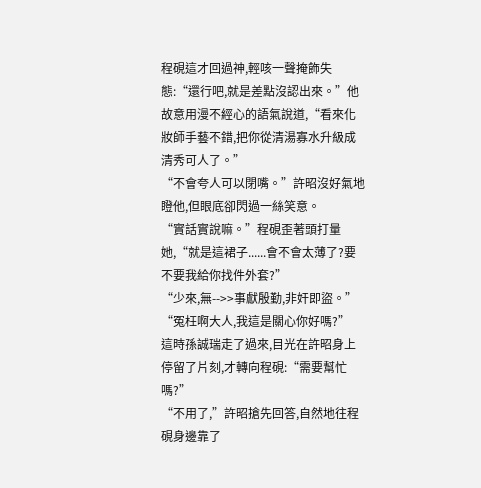程硯這才回過神,輕咳一聲掩飾失態:“還行吧,就是差點沒認出來。”他故意用漫不經心的語氣說道,“看來化妝師手藝不錯,把你從清湯寡水升級成清秀可人了。”
“不會夸人可以閉嘴。”許昭沒好氣地瞪他,但眼底卻閃過一絲笑意。
“實話實說嘛。”程硯歪著頭打量她,“就是這裙子......會不會太薄了?要不要我給你找件外套?”
“少來,無-->>事獻殷勤,非奸即盜。”
“冤枉啊大人,我這是關心你好嗎?”
這時孫誠瑞走了過來,目光在許昭身上停留了片刻,才轉向程硯:“需要幫忙嗎?”
“不用了,”許昭搶先回答,自然地往程硯身邊靠了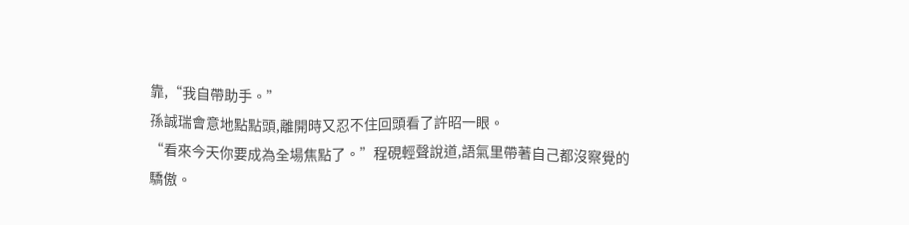靠,“我自帶助手。”
孫誠瑞會意地點點頭,離開時又忍不住回頭看了許昭一眼。
“看來今天你要成為全場焦點了。”程硯輕聲說道,語氣里帶著自己都沒察覺的驕傲。